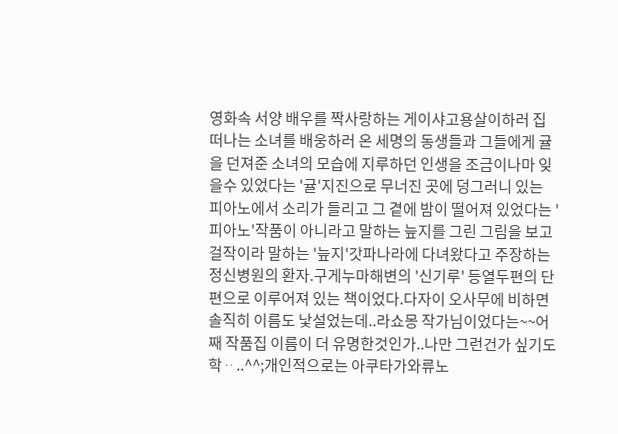영화속 서양 배우를 짝사랑하는 게이샤고용살이하러 집떠나는 소녀를 배웅하러 온 세명의 동생들과 그들에게 귤을 던져준 소녀의 모습에 지루하던 인생을 조금이나마 잊을수 있었다는 '귤'지진으로 무너진 곳에 덩그러니 있는 피아노에서 소리가 들리고 그 곁에 밤이 떨어져 있었다는 '피아노'작품이 아니라고 말하는 늪지를 그린 그림을 보고 걸작이라 말하는 '늪지'갓파나라에 다녀왔다고 주장하는 정신병원의 환자.구게누마해변의 '신기루' 등열두편의 단편으로 이루어져 있는 책이었다.다자이 오사무에 비하면 솔직히 이름도 낯설었는데..라쇼몽 작가님이었다는~~어째 작품집 이름이 더 유명한것인가..나만 그런건가 싶기도학ᆢ..^^;개인적으로는 아쿠타가와류노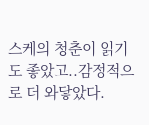스케의 청춘이 읽기도 좋았고..감정적으로 더 와닿았다.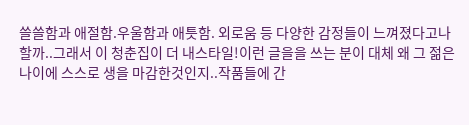쓸쓸함과 애절함.우울함과 애틋함. 외로움 등 다양한 감정들이 느껴졌다고나 할까..그래서 이 청춘집이 더 내스타일!이런 글을을 쓰는 분이 대체 왜 그 젊은 나이에 스스로 생을 마감한것인지..작품들에 간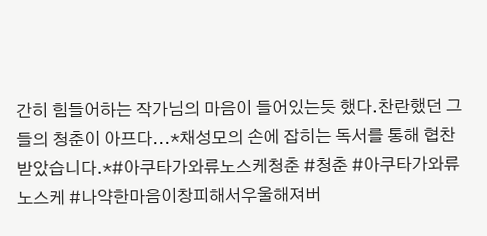간히 힘들어하는 작가님의 마음이 들어있는듯 했다.찬란했던 그들의 청춘이 아프다...*채성모의 손에 잡히는 독서를 통해 협찬 받았습니다.*#아쿠타가와류노스케청춘 #청춘 #아쿠타가와류노스케 #나약한마음이창피해서우울해져버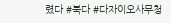렸다 #북다 #다자이오사무청